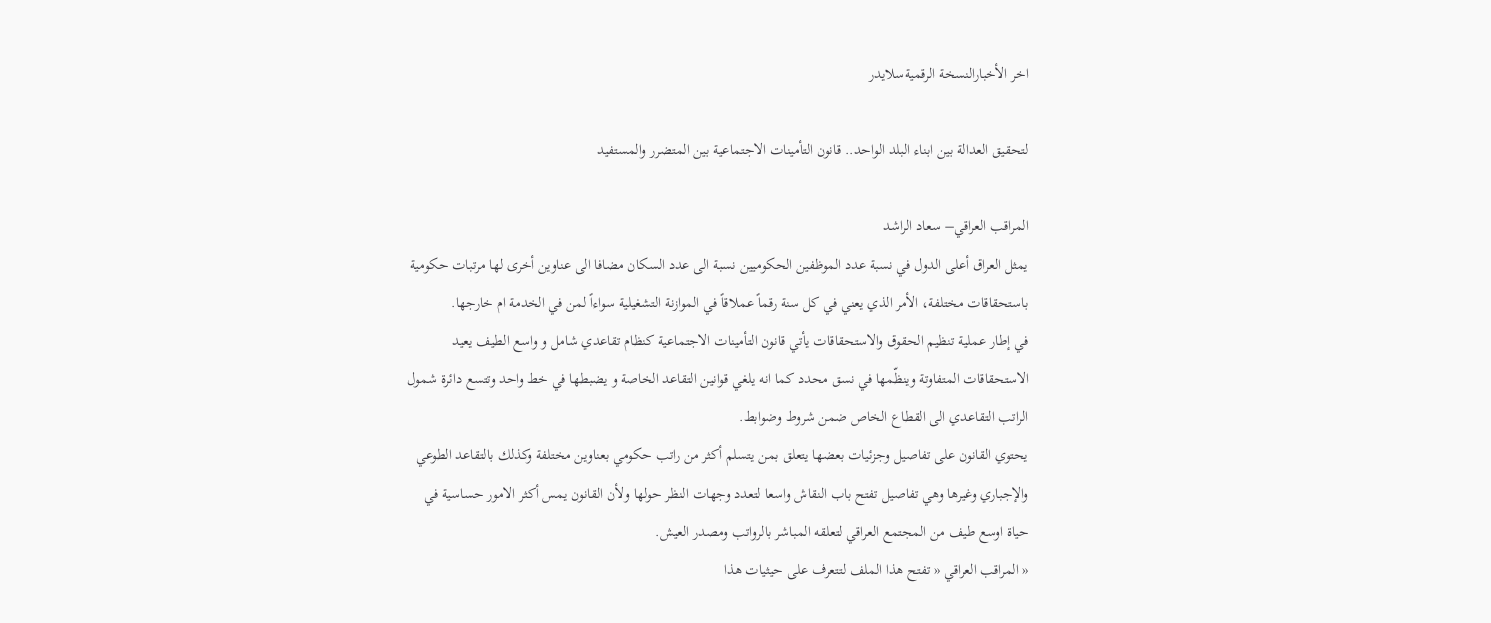اخر الأخبارالنسخة الرقميةسلايدر

لتحقيق العدالة بين ابناء البلد الواحد.. قانون التأمينات الاجتماعية بين المتضرر والمستفيد

المراقب العراقي– سعاد الراشد
يمثل العراق أعلى الدول في نسبة عدد الموظفين الحكوميين نسبة الى عدد السكان مضافا الى عناوين أخرى لها مرتبات حكومية باستحقاقات مختلفة، الأمر الذي يعني في كل سنة رقماً عملاقاً في الموازنة التشغيلية سواءاً لمن في الخدمة ام خارجها.
في إطار عملية تنظيم الحقوق والاستحقاقات يأتي قانون التأمينات الاجتماعية كنظام تقاعدي شامل و واسع الطيف يعيد الاستحقاقات المتفاوتة وينظّمها في نسق محدد كما انه يلغي قوانين التقاعد الخاصة و يضبطها في خط واحد وتتسع دائرة شمول الراتب التقاعدي الى القطاع الخاص ضمن شروط وضوابط.
يحتوي القانون على تفاصيل وجزئيات بعضها يتعلق بمن يتسلم أكثر من راتب حكومي بعناوين مختلفة وكذلك بالتقاعد الطوعي والإجباري وغيرها وهي تفاصيل تفتح باب النقاش واسعا لتعدد وجهات النظر حولها ولأن القانون يمس أكثر الامور حساسية في حياة اوسع طيف من المجتمع العراقي لتعلقه المباشر بالرواتب ومصدر العيش.
« المراقب العراقي « تفتح هذا الملف لتتعرف على حيثيات هذا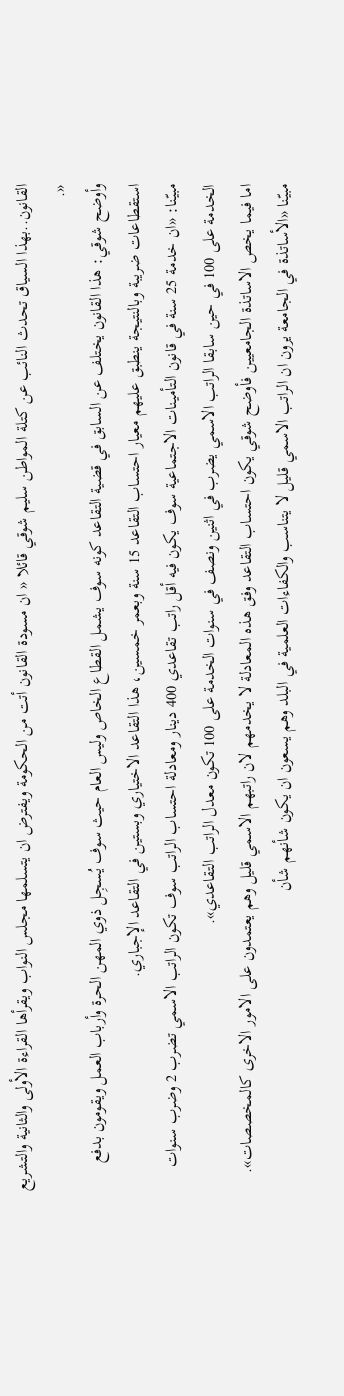القانون..بهذا السياق تحدث النائب عن كتلة المواطن سليم شوقي قائلا « ان مسودة القانون أتت من الحكومة ويفترض ان يتسلمها مجلس النواب ويقرأها القراءة الأولى والثانية والتشريع «.
وأوضح شوقي: هذا القانون يختلف عن السابق في قضية التقاعد كونه سوف يشمل القطاع الخاص وليس العام حيث سوف يُسجِل ذوي المهن الحرة وأرباب العمل ويقومون بدفع استقطاعات ضريبة وبالنتيجة ينطبق عليهم معيار احتساب التقاعد 15 سنة وبعمر خمسين، هذا التقاعد الاختياري وبستين في التقاعد الإجباري.
مبيّنا: «ان خدمة 25 سنة في قانون التأمينات الاجتماعية سوف يكون فيه أقل راتب تقاعدي 400 دينار ومعادلة احتساب الراتب سوف تكون الراتب الاسمي تضرب 2 وضرب سنوات الخدمة على 100 في حين سابقا الراتب الاسمي يضرب في اثنين ونصف في سنوات الخدمة على 100 تكون معدل الراتب التقاعدي».
اما فيما يخص الاساتذة الجامعيين فأوضح شوقي يكون احتساب التقاعد وفق هذه المعادلة لا يخدمهم لان راتبهم الاسمي قليل وهم يعتمدون على الامور الاخرى كالمخصصات».
مبيّنا «الأساتذة في الجامعة يرون ان الراتب الاسمي قليل لا يتناسب والكفاءات العلمية في البلد وهم يسعون ان يكون شأنهم شأن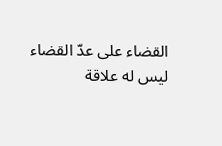القضاء على عدّ القضاء ليس له علاقة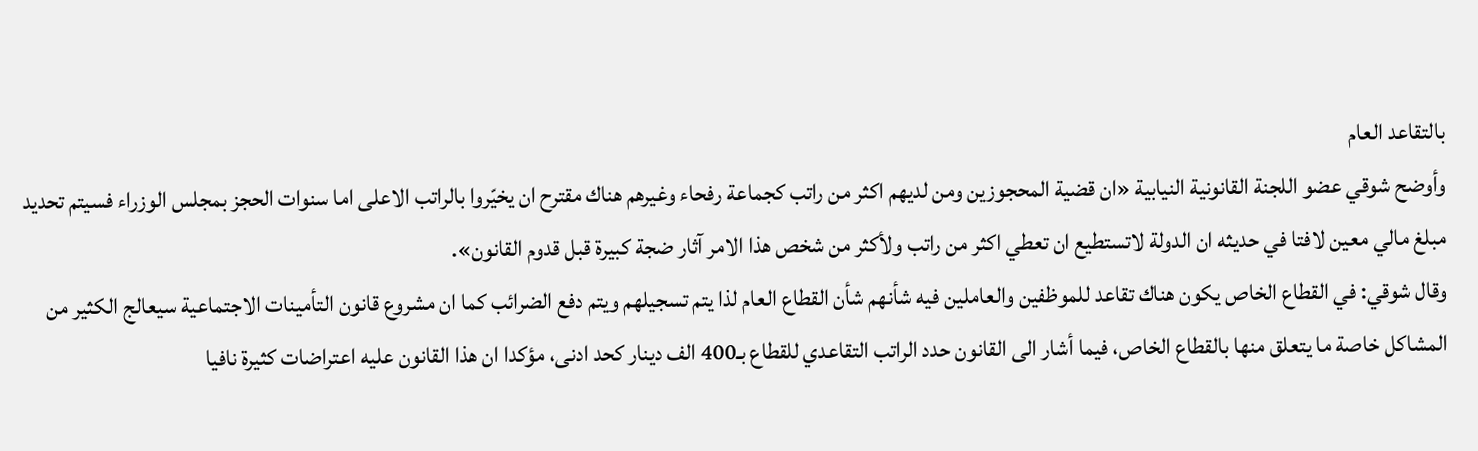بالتقاعد العام
وأوضح شوقي عضو اللجنة القانونية النيابية «ان قضية المحجوزين ومن لديهم اكثر من راتب كجماعة رفحاء وغيرهم هناك مقترح ان يخيّروا بالراتب الاعلى اما سنوات الحجز بمجلس الوزراء فسيتم تحديد مبلغ مالي معين لافتا في حديثه ان الدولة لاتستطيع ان تعطي اكثر من راتب ولأكثر من شخص هذا الامر آثار ضجة كبيرة قبل قدوم القانون».
وقال شوقي: في القطاع الخاص يكون هناك تقاعد للموظفين والعاملين فيه شأنهم شأن القطاع العام لذا يتم تسجيلهم ويتم دفع الضرائب كما ان مشروع قانون التأمينات الاجتماعية سيعالج الكثير من المشاكل خاصة ما يتعلق منها بالقطاع الخاص، فيما أشار الى القانون حدد الراتب التقاعدي للقطاع بـ400 الف دينار كحد ادنى، مؤكدا ان هذا القانون عليه اعتراضات كثيرة نافيا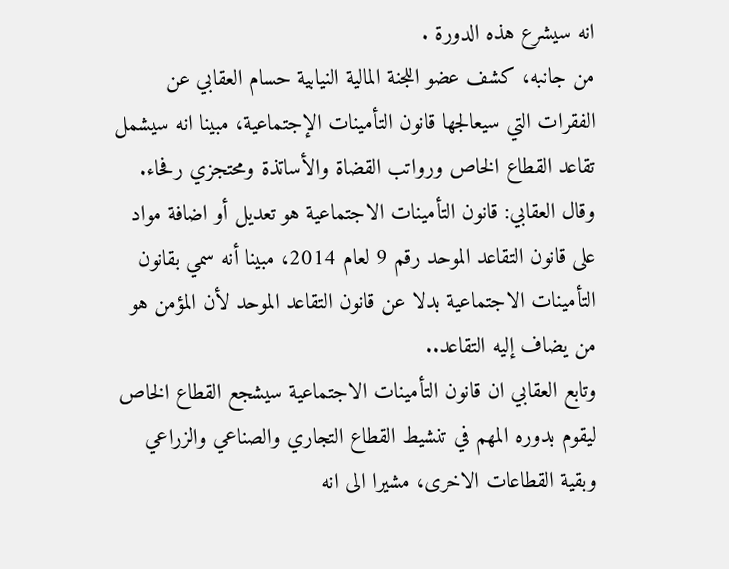انه سيشرع هذه الدورة .
من جانبه، كشف عضو اللجنة المالية النيابية حسام العقابي عن الفقرات التي سيعالجها قانون التأمينات الإجتماعية، مبينا انه سيشمل تقاعد القطاع الخاص ورواتب القضاة والأساتذة ومحتجزي رفحاء. وقال العقابي: قانون التأمينات الاجتماعية هو تعديل أو اضافة مواد على قانون التقاعد الموحد رقم 9 لعام 2014، مبينا أنه سمي بقانون التأمينات الاجتماعية بدلا عن قانون التقاعد الموحد لأن المؤمن هو من يضاف إليه التقاعد..
وتابع العقابي ان قانون التأمينات الاجتماعية سيشجع القطاع الخاص ليقوم بدوره المهم في تنشيط القطاع التجاري والصناعي والزراعي وبقية القطاعات الاخرى، مشيرا الى انه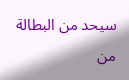سيحد من البطالة من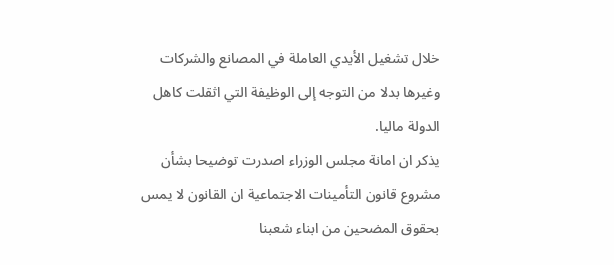خلال تشغيل الأيدي العاملة في المصانع والشركات وغيرها بدلا من التوجه إلى الوظيفة التي اثقلت كاهل الدولة ماليا.
يذكر ان امانة مجلس الوزراء اصدرت توضيحا بشأن مشروع قانون التأمينات الاجتماعية ان القانون لا يمس بحقوق المضحين من ابناء شعبنا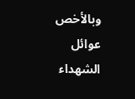وبالأخص عوائل الشهداء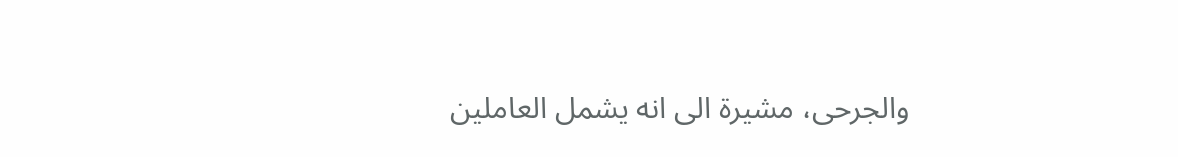والجرحى، مشيرة الى انه يشمل العاملين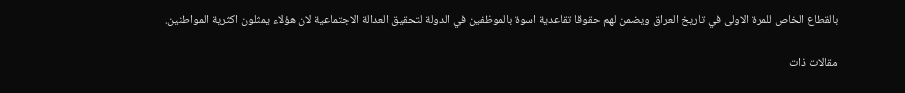بالقطاع الخاص للمرة الاولى في تاريخ العراق ويضمن لهم حقوقا تقاعدية اسوة بالموظفين في الدولة لتحقيق العدالة الاجتماعية لان هؤلاء يمثلون اكثرية المواطنين.

مقالات ذات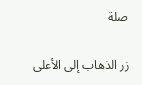صلة

زر الذهاب إلى الأعلى